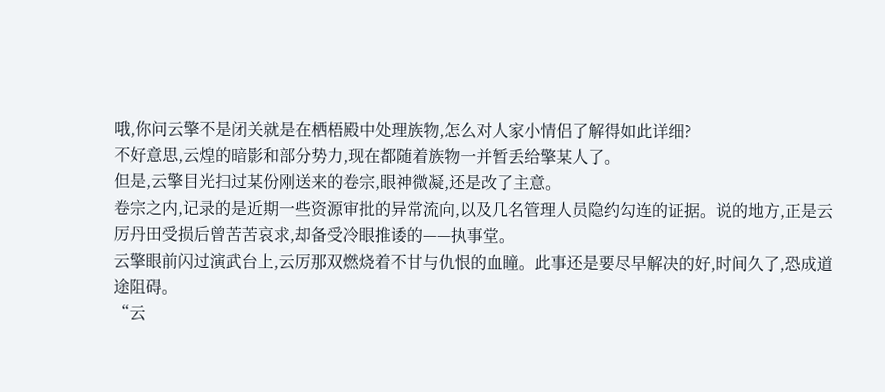哦,你问云擎不是闭关就是在栖梧殿中处理族物,怎么对人家小情侣了解得如此详细?
不好意思,云煌的暗影和部分势力,现在都随着族物一并暂丢给擎某人了。
但是,云擎目光扫过某份刚送来的卷宗,眼神微凝,还是改了主意。
卷宗之内,记录的是近期一些资源审批的异常流向,以及几名管理人员隐约勾连的证据。说的地方,正是云厉丹田受损后曾苦苦哀求,却备受冷眼推诿的——执事堂。
云擎眼前闪过演武台上,云厉那双燃烧着不甘与仇恨的血瞳。此事还是要尽早解决的好,时间久了,恐成道途阻碍。
“云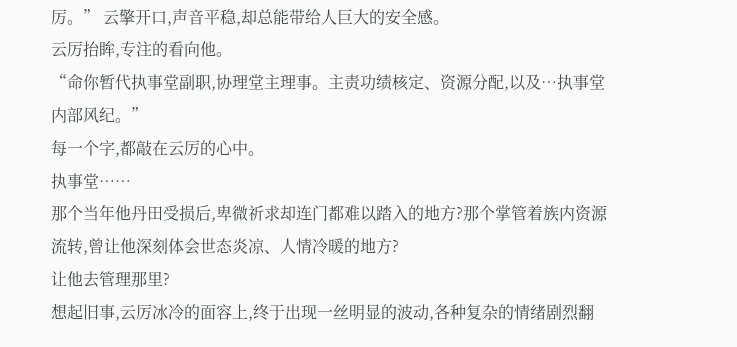厉。” 云擎开口,声音平稳,却总能带给人巨大的安全感。
云厉抬眸,专注的看向他。
“命你暂代执事堂副职,协理堂主理事。主责功绩核定、资源分配,以及…执事堂内部风纪。”
每一个字,都敲在云厉的心中。
执事堂……
那个当年他丹田受损后,卑微祈求却连门都难以踏入的地方?那个掌管着族内资源流转,曾让他深刻体会世态炎凉、人情冷暖的地方?
让他去管理那里?
想起旧事,云厉冰冷的面容上,终于出现一丝明显的波动,各种复杂的情绪剧烈翻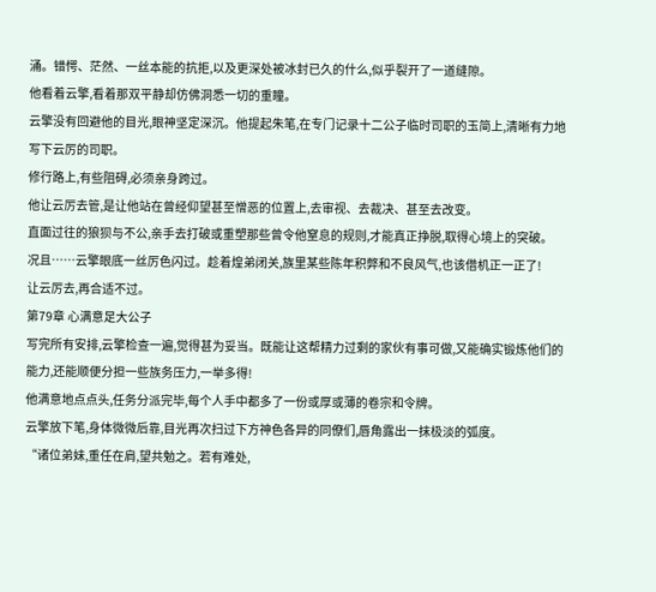涌。错愕、茫然、一丝本能的抗拒,以及更深处被冰封已久的什么,似乎裂开了一道缝隙。
他看着云擎,看着那双平静却仿佛洞悉一切的重瞳。
云擎没有回避他的目光,眼神坚定深沉。他提起朱笔,在专门记录十二公子临时司职的玉简上,清晰有力地写下云厉的司职。
修行路上,有些阻碍,必须亲身跨过。
他让云厉去管,是让他站在曾经仰望甚至憎恶的位置上,去审视、去裁决、甚至去改变。
直面过往的狼狈与不公,亲手去打破或重塑那些曾令他窒息的规则,才能真正挣脱,取得心境上的突破。
况且……云擎眼底一丝厉色闪过。趁着煌弟闭关,族里某些陈年积弊和不良风气,也该借机正一正了!
让云厉去,再合适不过。
第79章 心满意足大公子
写完所有安排,云擎检查一遍,觉得甚为妥当。既能让这帮精力过剩的家伙有事可做,又能确实锻炼他们的能力,还能顺便分担一些族务压力,一举多得!
他满意地点点头,任务分派完毕,每个人手中都多了一份或厚或薄的卷宗和令牌。
云擎放下笔,身体微微后靠,目光再次扫过下方神色各异的同僚们,唇角露出一抹极淡的弧度。
“诸位弟妹,重任在肩,望共勉之。若有难处,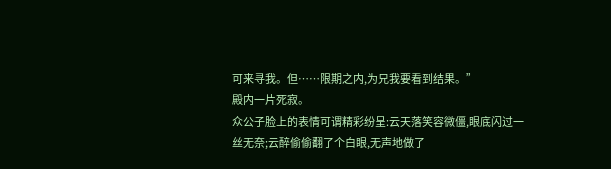可来寻我。但……限期之内,为兄我要看到结果。”
殿内一片死寂。
众公子脸上的表情可谓精彩纷呈:云天落笑容微僵,眼底闪过一丝无奈;云醉偷偷翻了个白眼,无声地做了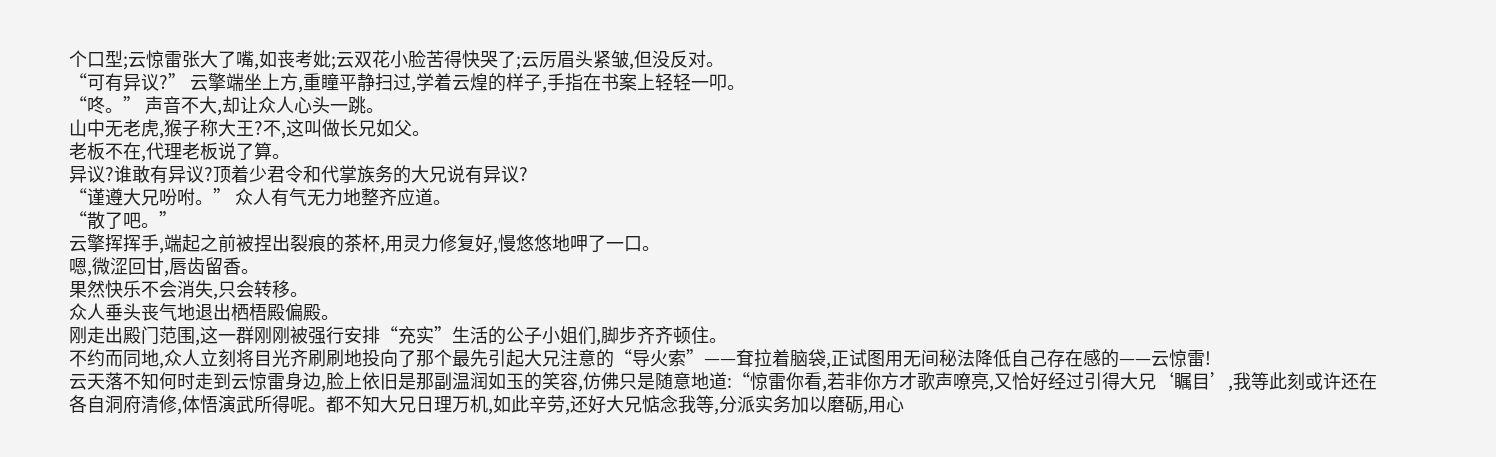个口型;云惊雷张大了嘴,如丧考妣;云双花小脸苦得快哭了;云厉眉头紧皱,但没反对。
“可有异议?” 云擎端坐上方,重瞳平静扫过,学着云煌的样子,手指在书案上轻轻一叩。
“咚。” 声音不大,却让众人心头一跳。
山中无老虎,猴子称大王?不,这叫做长兄如父。
老板不在,代理老板说了算。
异议?谁敢有异议?顶着少君令和代掌族务的大兄说有异议?
“谨遵大兄吩咐。” 众人有气无力地整齐应道。
“散了吧。”
云擎挥挥手,端起之前被捏出裂痕的茶杯,用灵力修复好,慢悠悠地呷了一口。
嗯,微涩回甘,唇齿留香。
果然快乐不会消失,只会转移。
众人垂头丧气地退出栖梧殿偏殿。
刚走出殿门范围,这一群刚刚被强行安排“充实”生活的公子小姐们,脚步齐齐顿住。
不约而同地,众人立刻将目光齐刷刷地投向了那个最先引起大兄注意的“导火索”——耷拉着脑袋,正试图用无间秘法降低自己存在感的——云惊雷!
云天落不知何时走到云惊雷身边,脸上依旧是那副温润如玉的笑容,仿佛只是随意地道:“惊雷你看,若非你方才歌声嘹亮,又恰好经过引得大兄‘瞩目’,我等此刻或许还在各自洞府清修,体悟演武所得呢。都不知大兄日理万机,如此辛劳,还好大兄惦念我等,分派实务加以磨砺,用心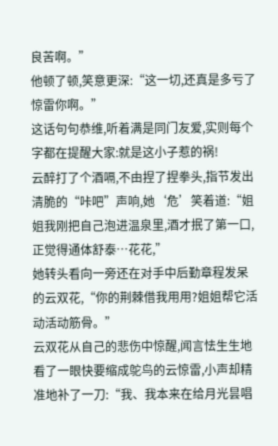良苦啊。”
他顿了顿,笑意更深:“这一切,还真是多亏了惊雷你啊。”
这话句句恭维,听着满是同门友爱,实则每个字都在提醒大家:就是这小子惹的祸!
云醉打了个酒嗝,不由捏了捏拳头,指节发出清脆的“咔吧”声响,她‘危’笑着道:“姐姐我刚把自己泡进温泉里,酒才抿了第一口,正觉得通体舒泰…花花,”
她转头看向一旁还在对手中后勤章程发呆的云双花,“你的荆棘借我用用?姐姐帮它活动活动筋骨。”
云双花从自己的悲伤中惊醒,闻言怯生生地看了一眼快要缩成鸵鸟的云惊雷,小声却精准地补了一刀:“我、我本来在给月光昙唱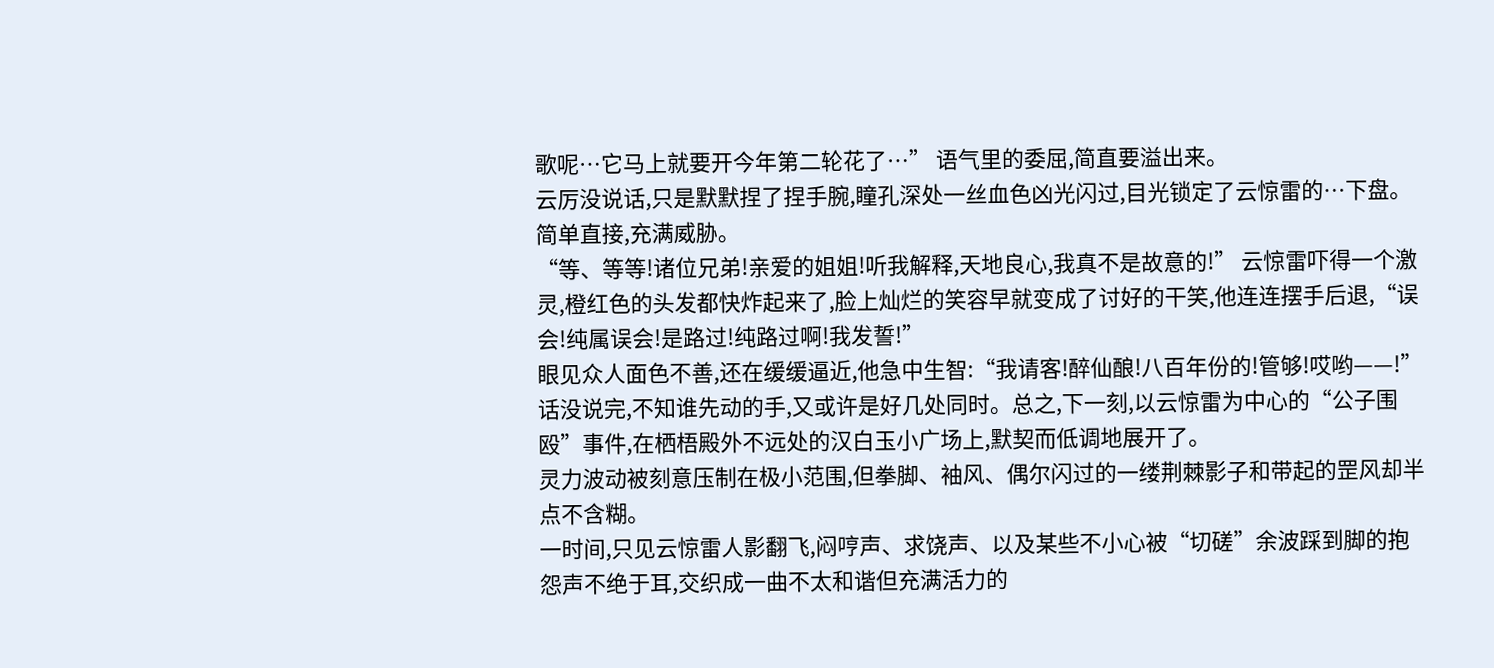歌呢…它马上就要开今年第二轮花了…” 语气里的委屈,简直要溢出来。
云厉没说话,只是默默捏了捏手腕,瞳孔深处一丝血色凶光闪过,目光锁定了云惊雷的…下盘。简单直接,充满威胁。
“等、等等!诸位兄弟!亲爱的姐姐!听我解释,天地良心,我真不是故意的!” 云惊雷吓得一个激灵,橙红色的头发都快炸起来了,脸上灿烂的笑容早就变成了讨好的干笑,他连连摆手后退,“误会!纯属误会!是路过!纯路过啊!我发誓!”
眼见众人面色不善,还在缓缓逼近,他急中生智:“我请客!醉仙酿!八百年份的!管够!哎哟——!”
话没说完,不知谁先动的手,又或许是好几处同时。总之,下一刻,以云惊雷为中心的“公子围殴”事件,在栖梧殿外不远处的汉白玉小广场上,默契而低调地展开了。
灵力波动被刻意压制在极小范围,但拳脚、袖风、偶尔闪过的一缕荆棘影子和带起的罡风却半点不含糊。
一时间,只见云惊雷人影翻飞,闷哼声、求饶声、以及某些不小心被“切磋”余波踩到脚的抱怨声不绝于耳,交织成一曲不太和谐但充满活力的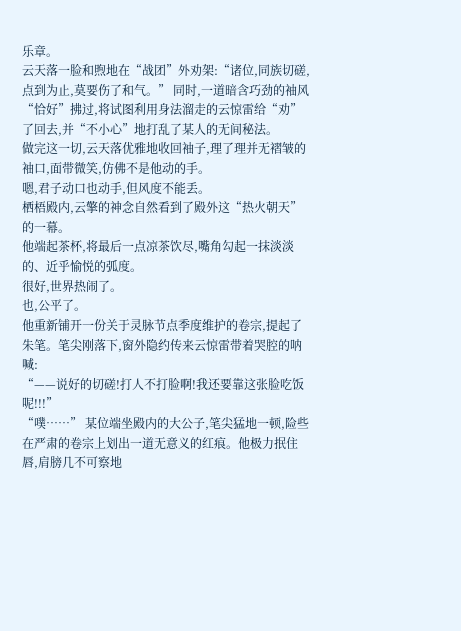乐章。
云天落一脸和煦地在“战团”外劝架:“诸位,同族切磋,点到为止,莫要伤了和气。” 同时,一道暗含巧劲的袖风“恰好”拂过,将试图利用身法溜走的云惊雷给“劝”了回去,并“不小心”地打乱了某人的无间秘法。
做完这一切,云天落优雅地收回袖子,理了理并无褶皱的袖口,面带微笑,仿佛不是他动的手。
嗯,君子动口也动手,但风度不能丢。
栖梧殿内,云擎的神念自然看到了殿外这“热火朝天”的一幕。
他端起茶杯,将最后一点凉茶饮尽,嘴角勾起一抹淡淡的、近乎愉悦的弧度。
很好,世界热闹了。
也,公平了。
他重新铺开一份关于灵脉节点季度维护的卷宗,提起了朱笔。笔尖刚落下,窗外隐约传来云惊雷带着哭腔的呐喊:
“——说好的切磋!打人不打脸啊!我还要靠这张脸吃饭呢!!!”
“噗……” 某位端坐殿内的大公子,笔尖猛地一顿,险些在严肃的卷宗上划出一道无意义的红痕。他极力抿住唇,肩膀几不可察地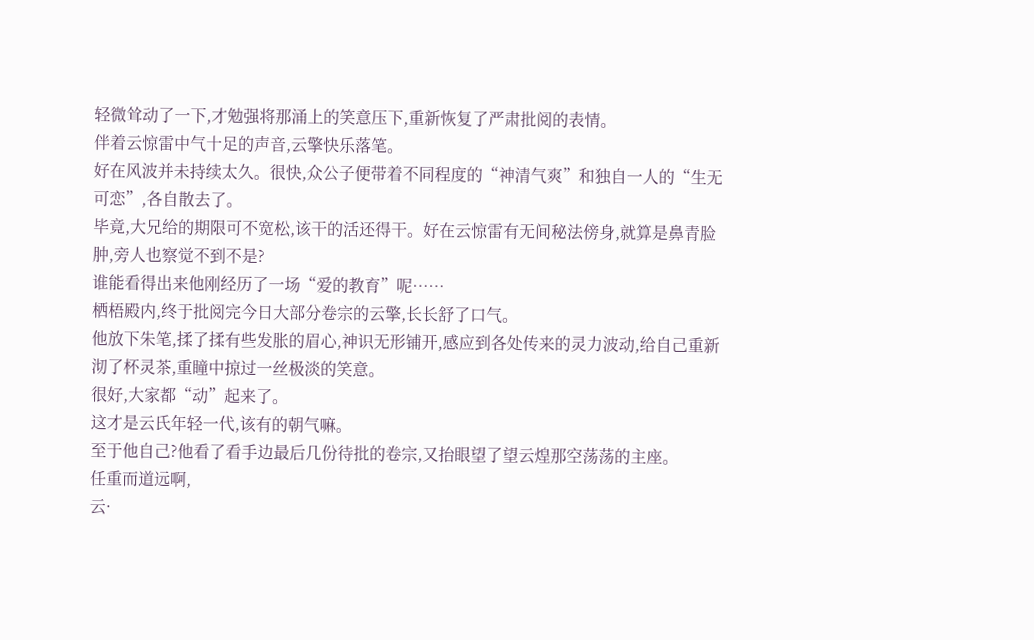轻微耸动了一下,才勉强将那涌上的笑意压下,重新恢复了严肃批阅的表情。
伴着云惊雷中气十足的声音,云擎快乐落笔。
好在风波并未持续太久。很快,众公子便带着不同程度的“神清气爽”和独自一人的“生无可恋”,各自散去了。
毕竟,大兄给的期限可不宽松,该干的活还得干。好在云惊雷有无间秘法傍身,就算是鼻青脸肿,旁人也察觉不到不是?
谁能看得出来他刚经历了一场“爱的教育”呢……
栖梧殿内,终于批阅完今日大部分卷宗的云擎,长长舒了口气。
他放下朱笔,揉了揉有些发胀的眉心,神识无形铺开,感应到各处传来的灵力波动,给自己重新沏了杯灵茶,重瞳中掠过一丝极淡的笑意。
很好,大家都“动”起来了。
这才是云氏年轻一代,该有的朝气嘛。
至于他自己?他看了看手边最后几份待批的卷宗,又抬眼望了望云煌那空荡荡的主座。
任重而道远啊,
云·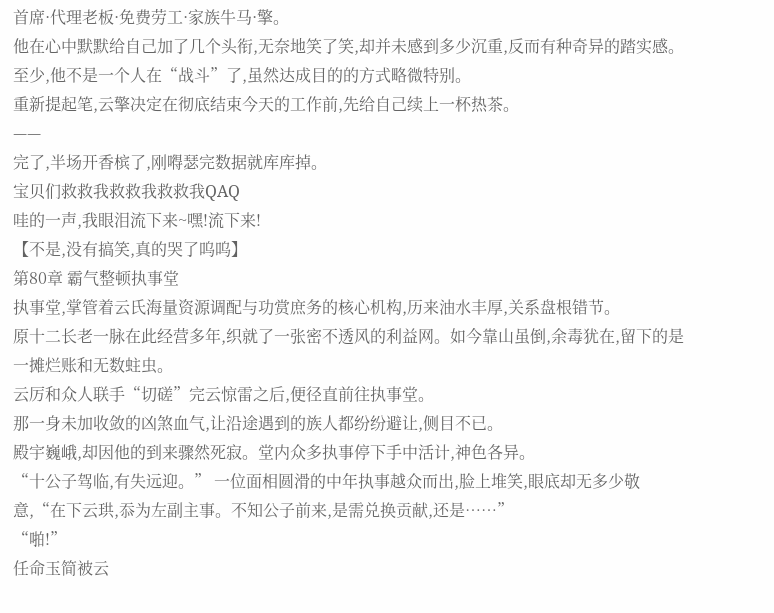首席·代理老板·免费劳工·家族牛马·擎。
他在心中默默给自己加了几个头衔,无奈地笑了笑,却并未感到多少沉重,反而有种奇异的踏实感。至少,他不是一个人在“战斗”了,虽然达成目的的方式略微特别。
重新提起笔,云擎决定在彻底结束今天的工作前,先给自己续上一杯热茶。
——
完了,半场开香槟了,刚嘚瑟完数据就库库掉。
宝贝们救救我救救我救救我QAQ
哇的一声,我眼泪流下来~嘿!流下来!
【不是,没有搞笑,真的哭了呜呜】
第80章 霸气整顿执事堂
执事堂,掌管着云氏海量资源调配与功赏庶务的核心机构,历来油水丰厚,关系盘根错节。
原十二长老一脉在此经营多年,织就了一张密不透风的利益网。如今靠山虽倒,余毒犹在,留下的是一摊烂账和无数蛀虫。
云厉和众人联手“切磋”完云惊雷之后,便径直前往执事堂。
那一身未加收敛的凶煞血气,让沿途遇到的族人都纷纷避让,侧目不已。
殿宇巍峨,却因他的到来骤然死寂。堂内众多执事停下手中活计,神色各异。
“十公子驾临,有失远迎。” 一位面相圆滑的中年执事越众而出,脸上堆笑,眼底却无多少敬意,“在下云珙,忝为左副主事。不知公子前来,是需兑换贡献,还是……”
“啪!”
任命玉简被云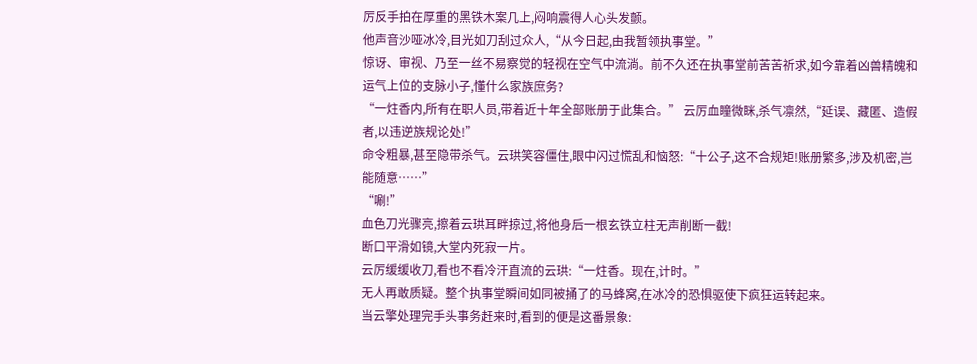厉反手拍在厚重的黑铁木案几上,闷响震得人心头发颤。
他声音沙哑冰冷,目光如刀刮过众人,“从今日起,由我暂领执事堂。”
惊讶、审视、乃至一丝不易察觉的轻视在空气中流淌。前不久还在执事堂前苦苦祈求,如今靠着凶兽精魄和运气上位的支脉小子,懂什么家族庶务?
“一炷香内,所有在职人员,带着近十年全部账册于此集合。” 云厉血瞳微眯,杀气凛然,“延误、藏匿、造假者,以违逆族规论处!”
命令粗暴,甚至隐带杀气。云珙笑容僵住,眼中闪过慌乱和恼怒:“十公子,这不合规矩!账册繁多,涉及机密,岂能随意……”
“唰!”
血色刀光骤亮,擦着云珙耳畔掠过,将他身后一根玄铁立柱无声削断一截!
断口平滑如镜,大堂内死寂一片。
云厉缓缓收刀,看也不看冷汗直流的云珙:“一炷香。现在,计时。”
无人再敢质疑。整个执事堂瞬间如同被捅了的马蜂窝,在冰冷的恐惧驱使下疯狂运转起来。
当云擎处理完手头事务赶来时,看到的便是这番景象: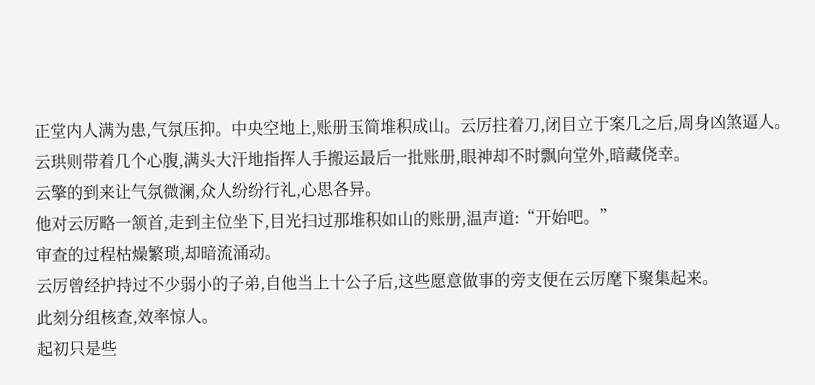正堂内人满为患,气氛压抑。中央空地上,账册玉简堆积成山。云厉拄着刀,闭目立于案几之后,周身凶煞逼人。云珙则带着几个心腹,满头大汗地指挥人手搬运最后一批账册,眼神却不时飘向堂外,暗藏侥幸。
云擎的到来让气氛微澜,众人纷纷行礼,心思各异。
他对云厉略一颔首,走到主位坐下,目光扫过那堆积如山的账册,温声道:“开始吧。”
审查的过程枯燥繁琐,却暗流涌动。
云厉曾经护持过不少弱小的子弟,自他当上十公子后,这些愿意做事的旁支便在云厉麾下聚集起来。
此刻分组核查,效率惊人。
起初只是些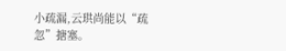小疏漏,云珙尚能以“疏忽”搪塞。